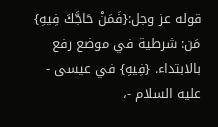قوله عز وجل:{فَمَنْ حَاجَّكَ فِيهِ} مَن: شرطية في موضع رفع بالابتداء. {فِيهِ} في عيسى - عليه السلام -،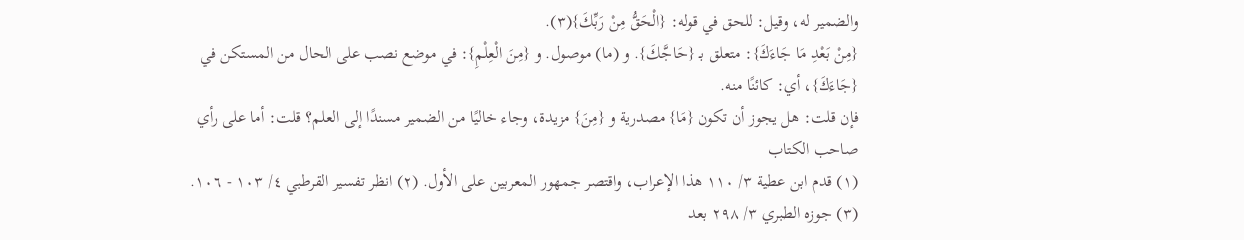والضمير له، وقيل: للحق في قوله: {الْحَقُّ مِنْ رَبِّكَ}(٣).
{مِنْ بَعْدِ مَا جَاءَكَ}: متعلق بـ {حَاجَّكَ}. و (ما) موصول. و {مِنَ الْعِلْمِ}: في موضع نصب على الحال من المستكن في {جَاءَكَ}، أي: كائنًا منه.
فإن قلت: هل يجوز أن تكون {مَا} مصدرية و {مِنَ} مزيدة، وجاء خاليًا من الضمير مسندًا إلى العلم؟ قلت: أما على رأي صاحب الكتاب
(١) قدم ابن عطية ٣/ ١١٠ هذا الإعراب، واقتصر جمهور المعربين على الأول. (٢) انظر تفسير القرطبي ٤/ ١٠٣ - ١٠٦. (٣) جوزه الطبري ٣/ ٢٩٨ بعد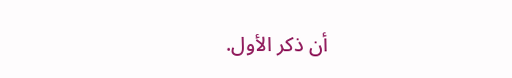أن ذكر الأول.